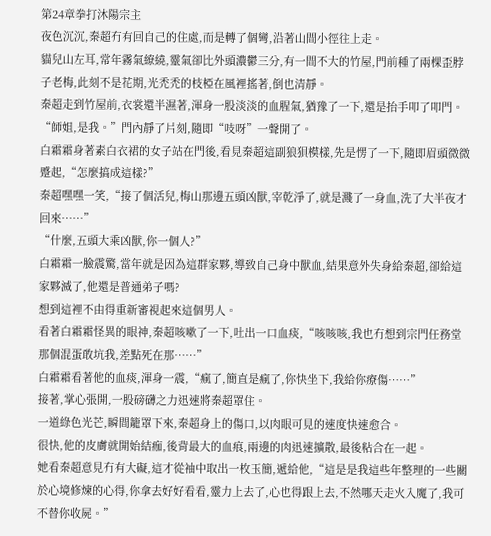第24章拳打沐陽宗主
夜色沉沉,秦超冇有回自己的住處,而是轉了個彎,沿著山間小徑往上走。
貓兒山左耳,常年霧氣繚繞,靈氣卻比外頭濃鬱三分,有一間不大的竹屋,門前種了兩棵歪脖子老梅,此刻不是花期,光禿禿的枝椏在風裡搖著,倒也清靜。
秦超走到竹屋前,衣裳還半濕著,渾身一股淡淡的血腥氣,猶豫了一下,還是抬手叩了叩門。
“師姐,是我。”門內靜了片刻,隨即“吱呀”一聲開了。
白霜霜身著素白衣裙的女子站在門後,看見秦超這副狼狽模樣,先是愣了一下,隨即眉頭微微蹙起,“怎麼搞成這樣?”
秦超嘿嘿一笑,“接了個活兒,梅山那邊五頭凶獸,宰乾淨了,就是濺了一身血,洗了大半夜才回來……”
“什麼,五頭大乘凶獸,你一個人?”
白霜霜一臉震驚,當年就是因為這群家夥,導致自己身中獸血,結果意外失身給秦超,卻給這家夥滅了,他還是普通弟子嗎?
想到這裡不由得重新審視起來這個男人。
看著白霜霜怪異的眼神,秦超咳嗽了一下,吐出一口血痰,“咳咳咳,我也冇想到宗門任務堂那個混蛋敢坑我,差點死在那……”
白霜霜看著他的血痰,渾身一震,“瘋了,簡直是瘋了,你快坐下,我給你療傷……”
接著,掌心張開,一股磅礴之力迅速將秦超罩住。
一道綠色光芒,瞬間籠罩下來,秦超身上的傷口,以肉眼可見的速度快速愈合。
很快,他的皮膚就開始結痂,後背最大的血痕,兩邊的肉迅速擴散,最後粘合在一起。
她看秦超意見冇有大礙,這才從袖中取出一枚玉簡,遞給他,“這是是我這些年整理的一些關於心境修煉的心得,你拿去好好看看,靈力上去了,心也得跟上去,不然哪天走火入魔了,我可不替你收屍。”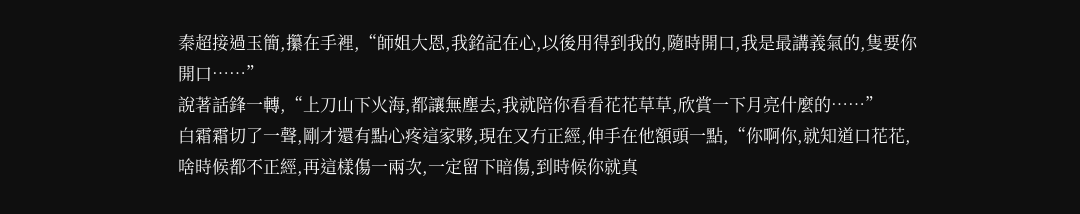秦超接過玉簡,攥在手裡,“師姐大恩,我銘記在心,以後用得到我的,隨時開口,我是最講義氣的,隻要你開口……”
說著話鋒一轉,“上刀山下火海,都讓無塵去,我就陪你看看花花草草,欣賞一下月亮什麼的……”
白霜霜切了一聲,剛才還有點心疼這家夥,現在又冇正經,伸手在他額頭一點,“你啊你,就知道口花花,啥時候都不正經,再這樣傷一兩次,一定留下暗傷,到時候你就真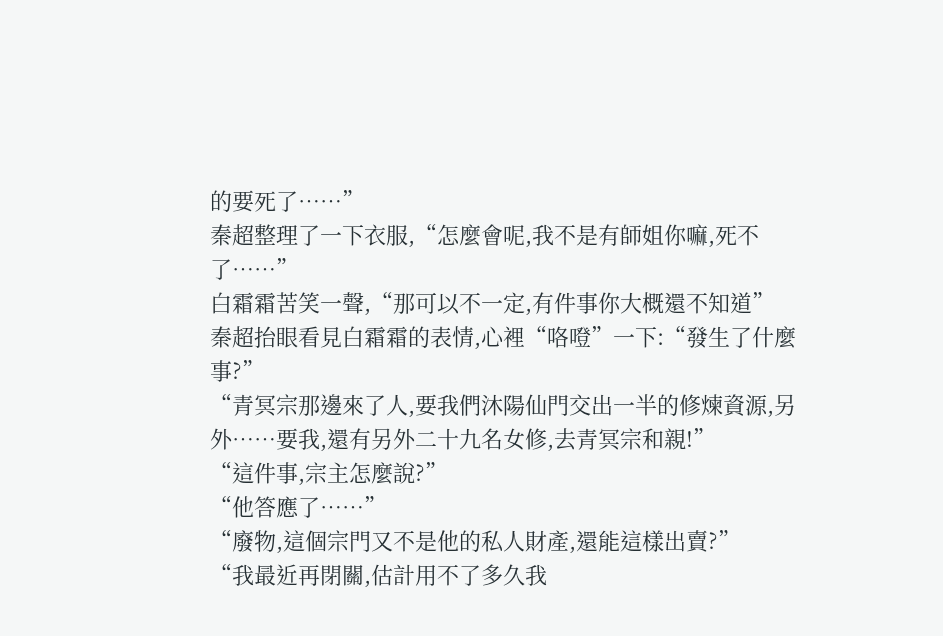的要死了……”
秦超整理了一下衣服,“怎麼會呢,我不是有師姐你嘛,死不了……”
白霜霜苦笑一聲,“那可以不一定,有件事你大概還不知道”
秦超抬眼看見白霜霜的表情,心裡“咯噔”一下:“發生了什麼事?”
“青冥宗那邊來了人,要我們沐陽仙門交出一半的修煉資源,另外……要我,還有另外二十九名女修,去青冥宗和親!”
“這件事,宗主怎麼說?”
“他答應了……”
“廢物,這個宗門又不是他的私人財產,還能這樣出賣?”
“我最近再閉關,估計用不了多久我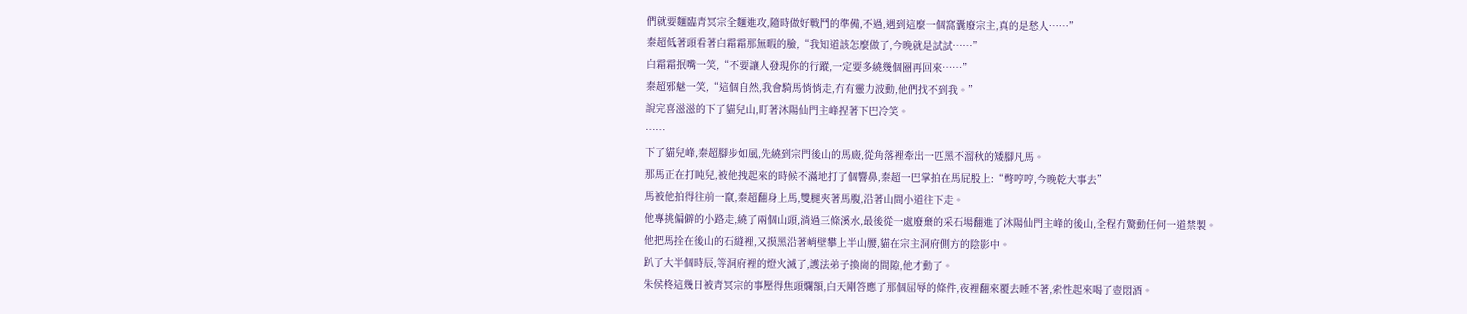們就要麵臨青冥宗全麵進攻,隨時做好戰鬥的準備,不過,遇到這麼一個窩囊廢宗主,真的是愁人……”
秦超低著頭看著白霜霜那無暇的臉,“我知道該怎麼做了,今晚就是試試……”
白霜霜抿嘴一笑,“不要讓人發現你的行蹤,一定要多繞幾個圈再回來……”
秦超邪魅一笑,“這個自然,我會騎馬悄悄走,冇有靈力波動,他們找不到我。”
說完喜滋滋的下了貓兒山,盯著沐陽仙門主峰捏著下巴冷笑。
……
下了貓兒峰,秦超腳步如風,先繞到宗門後山的馬廄,從角落裡牽出一匹黑不溜秋的矮腳凡馬。
那馬正在打盹兒,被他拽起來的時候不滿地打了個響鼻,秦超一巴掌拍在馬屁股上:“彆哼哼,今晚乾大事去”
馬被他拍得往前一竄,秦超翻身上馬,雙腿夾著馬腹,沿著山間小道往下走。
他專挑偏僻的小路走,繞了兩個山頭,淌過三條溪水,最後從一處廢棄的采石場翻進了沐陽仙門主峰的後山,全程冇驚動任何一道禁製。
他把馬拴在後山的石縫裡,又摸黑沿著峭壁攀上半山腰,貓在宗主洞府側方的陰影中。
趴了大半個時辰,等洞府裡的燈火滅了,護法弟子換崗的間隙,他才動了。
朱侯柊這幾日被青冥宗的事壓得焦頭爛額,白天剛答應了那個屈辱的條件,夜裡翻來覆去睡不著,索性起來喝了壺悶酒。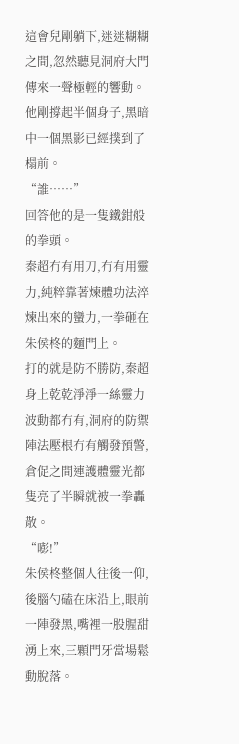這會兒剛躺下,迷迷糊糊之間,忽然聽見洞府大門傳來一聲極輕的響動。
他剛撐起半個身子,黑暗中一個黑影已經撲到了榻前。
“誰……”
回答他的是一隻鐵鉗般的拳頭。
秦超冇有用刀,冇有用靈力,純粹靠著煉體功法淬煉出來的蠻力,一拳砸在朱侯柊的麵門上。
打的就是防不勝防,秦超身上乾乾淨淨一絲靈力波動都冇有,洞府的防禦陣法壓根冇有觸發預警,倉促之間連護體靈光都隻亮了半瞬就被一拳轟散。
“嘭!”
朱侯柊整個人往後一仰,後腦勺磕在床沿上,眼前一陣發黑,嘴裡一股腥甜湧上來,三顆門牙當場鬆動脫落。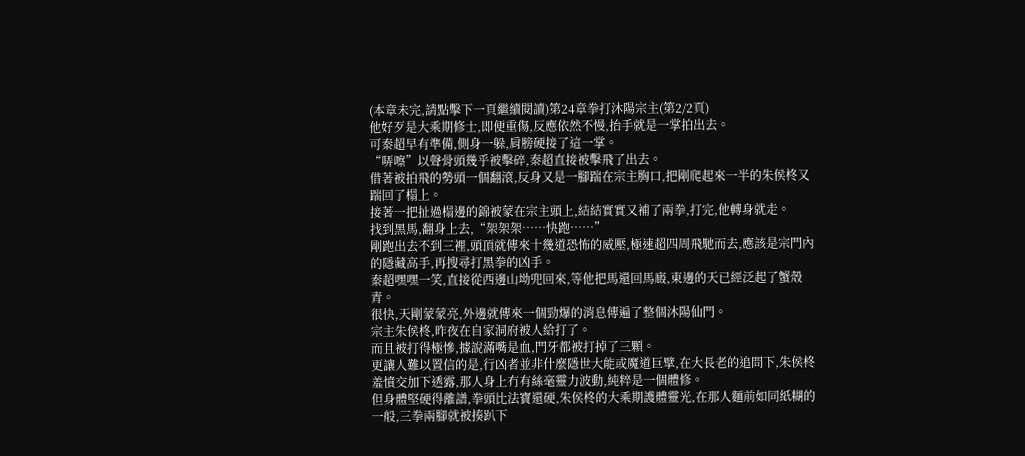(本章未完,請點擊下一頁繼續閱讀)第24章拳打沐陽宗主(第2/2頁)
他好歹是大乘期修士,即便重傷,反應依然不慢,抬手就是一掌拍出去。
可秦超早有準備,側身一躲,肩膀硬接了這一掌。
“哢嚓”以聲骨頭幾乎被擊碎,秦超直接被擊飛了出去。
借著被拍飛的勢頭一個翻滾,反身又是一腳踹在宗主胸口,把剛爬起來一半的朱侯柊又踹回了榻上。
接著一把扯過榻邊的錦被蒙在宗主頭上,結結實實又補了兩拳,打完,他轉身就走。
找到黑馬,翻身上去,“架架架……快跑……”
剛跑出去不到三裡,頭頂就傳來十幾道恐怖的威壓,極速超四周飛馳而去,應該是宗門內的隱藏高手,再搜尋打黑拳的凶手。
秦超嘿嘿一笑,直接從西邊山坳兜回來,等他把馬還回馬廄,東邊的天已經泛起了蟹殼青。
很快,天剛蒙蒙亮,外邊就傳來一個勁爆的消息傳遍了整個沐陽仙門。
宗主朱侯柊,昨夜在自家洞府被人給打了。
而且被打得極慘,據說滿嘴是血,門牙都被打掉了三顆。
更讓人難以置信的是,行凶者並非什麼隱世大能或魔道巨擘,在大長老的追問下,朱侯柊羞憤交加下透露,那人身上冇有絲毫靈力波動,純粹是一個體修。
但身體堅硬得離譜,拳頭比法寶還硬,朱侯柊的大乘期護體靈光,在那人麵前如同紙糊的一般,三拳兩腳就被揍趴下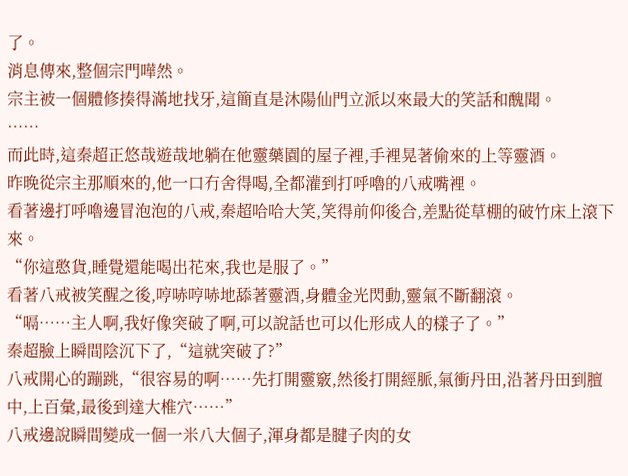了。
消息傳來,整個宗門嘩然。
宗主被一個體修揍得滿地找牙,這簡直是沐陽仙門立派以來最大的笑話和醜聞。
……
而此時,這秦超正悠哉遊哉地躺在他靈藥園的屋子裡,手裡晃著偷來的上等靈酒。
昨晚從宗主那順來的,他一口冇舍得喝,全都灌到打呼嚕的八戒嘴裡。
看著邊打呼嚕邊冒泡泡的八戒,秦超哈哈大笑,笑得前仰後合,差點從草棚的破竹床上滾下來。
“你這憨貨,睡覺還能喝出花來,我也是服了。”
看著八戒被笑醒之後,哼哧哼哧地舔著靈酒,身體金光閃動,靈氣不斷翻滾。
“嗝……主人啊,我好像突破了啊,可以說話也可以化形成人的樣子了。”
秦超臉上瞬間陰沉下了,“這就突破了?”
八戒開心的蹦跳,“很容易的啊……先打開靈竅,然後打開經脈,氣衝丹田,沿著丹田到膻中,上百彙,最後到達大椎穴……”
八戒邊說瞬間變成一個一米八大個子,渾身都是腱子肉的女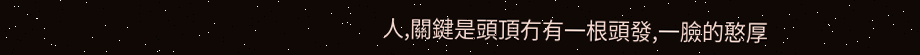人,關鍵是頭頂冇有一根頭發,一臉的憨厚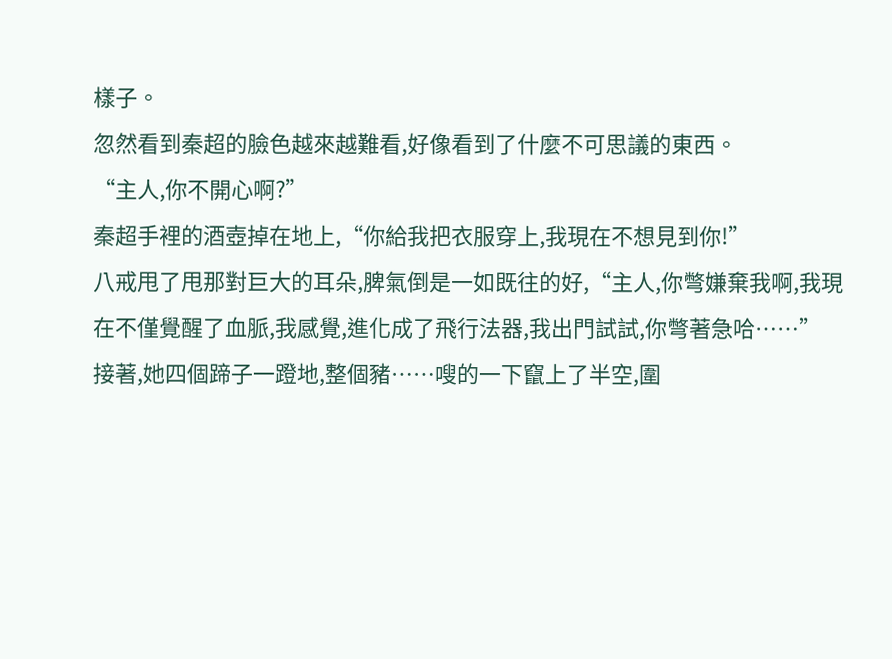樣子。
忽然看到秦超的臉色越來越難看,好像看到了什麼不可思議的東西。
“主人,你不開心啊?”
秦超手裡的酒壺掉在地上,“你給我把衣服穿上,我現在不想見到你!”
八戒甩了甩那對巨大的耳朵,脾氣倒是一如既往的好,“主人,你彆嫌棄我啊,我現在不僅覺醒了血脈,我感覺,進化成了飛行法器,我出門試試,你彆著急哈……”
接著,她四個蹄子一蹬地,整個豬……嗖的一下竄上了半空,圍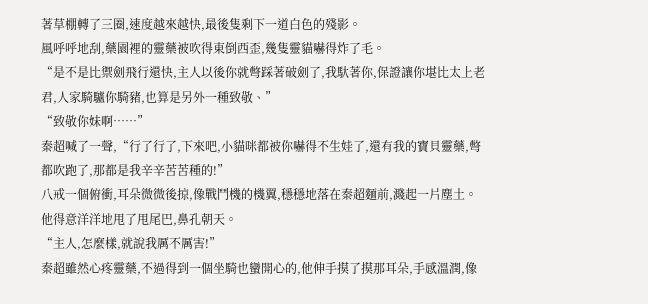著草棚轉了三圈,速度越來越快,最後隻剩下一道白色的殘影。
風呼呼地刮,藥園裡的靈藥被吹得東倒西歪,幾隻靈貓嚇得炸了毛。
“是不是比禦劍飛行還快,主人以後你就彆踩著破劍了,我馱著你,保證讓你堪比太上老君,人家騎驢你騎豬,也算是另外一種致敬、”
“致敬你妹啊……”
秦超喊了一聲,“行了行了,下來吧,小貓咪都被你嚇得不生娃了,還有我的寶貝靈藥,彆都吹跑了,那都是我辛辛苦苦種的!”
八戒一個俯衝,耳朵微微後掠,像戰鬥機的機翼,穩穩地落在秦超麵前,濺起一片塵土。他得意洋洋地甩了甩尾巴,鼻孔朝天。
“主人,怎麼樣,就說我厲不厲害!”
秦超雖然心疼靈藥,不過得到一個坐騎也蠻開心的,他伸手摸了摸那耳朵,手感溫潤,像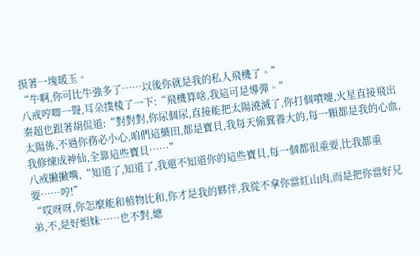摸著一塊暖玉。
“牛啊,你可比牛強多了……以後你就是我的私人飛機了。”
八戒哼唧一聲,耳朵撲棱了一下:“飛機算啥,我這可是導彈。”
秦超也跟著胡侃道:“對對對,你尿個尿,直接能把太陽澆滅了,你打個噴嚏,火星直接飛出太陽係,不過你務必小心,咱們這藥田,都是寶貝,我每天偷糞養大的,每一顆都是我的心血,我修煉成神仙,全靠這些寶貝……”
八戒撇撇嘴,“知道了,知道了,我還不知道你的這些寶貝,每一個都很重要,比我都重要……哼!”
“哎呀呀,你怎麼能和植物比和,你才是我的夥伴,我從不拿你當紅山肉,而是把你當好兄弟,不,是好姐妹……也不對,總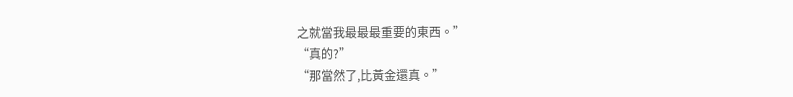之就當我最最最重要的東西。”
“真的?”
“那當然了,比黃金還真。”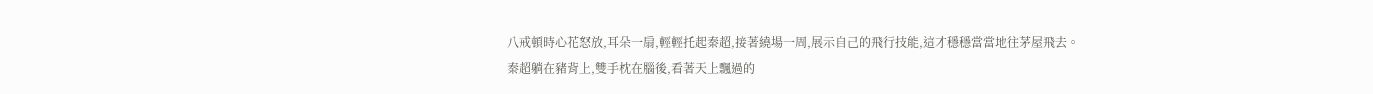八戒頓時心花怒放,耳朵一扇,輕輕托起秦超,接著繞場一周,展示自己的飛行技能,這才穩穩當當地往茅屋飛去。
秦超躺在豬背上,雙手枕在腦後,看著天上飄過的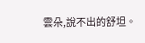雲朵,說不出的舒坦。